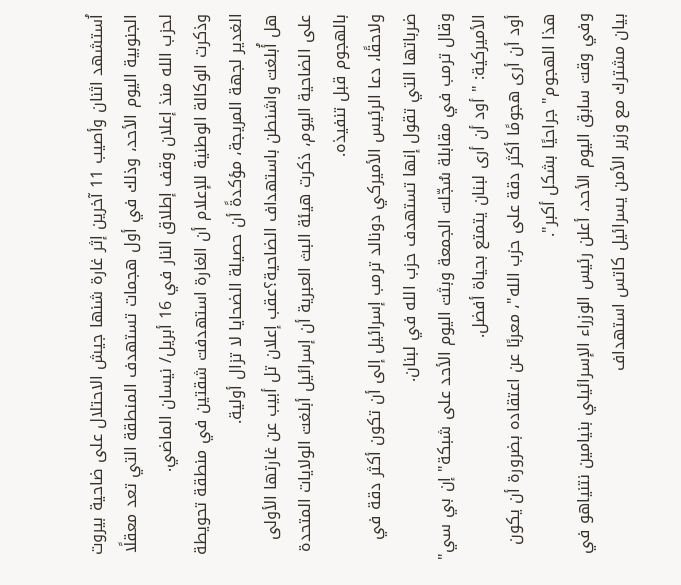اُستشهد اثنان وأصيب 11 آخرين إثر غارة شنها جيش الاحتلال على ضاحية بيروت الجنوبية اليوم الأحد، وذلك في أول هجمات تستهدف المنطقة التي تعد معقلًا لحزب الله منذ إعلان وقف إطلاق النار في 16 أبريل/ نيسان الماضي.
وذكرت الوكالة الوطنية للإعلام أن الغارة استهدفت شقتين في منطقة تحويطة الغدير لجهة المريجة، مؤكدةً أن حصيلة الضحايا لا تزال أولية.
هل أُبلغت واشنطن باستهداف الضاحية؟عقب إعلان تل أبيب عن غارتها الأولى على الضاحية اليوم، ذكرت هيئة البث العبرية أن إسرائيل أبلغت الولايات المتحدة بالهجوم قبل تنفيذه.
ولاحقًا، دعا الرئيس الأميركي دونالد ترمب إسرائيل إلى أن تكون أكثر دقة في ضرباتها التي تقول إنها تستهدف حزب الله في لبنان.
وقال ترمب في مقابلة سُجّلت الجمعة وبثت اليوم الأحد على شبكة" إن بي سي" الأميركية: " أود أن أرى لبنان يتمتع بحياة أفضل.
أود أن أرى هجومًا أكثر دقة على حزب الله"، معربًا عن اعتقاده بضرورة أن يكون هذا الهجوم" جراحيًا بشكل أكبر".
وفي وقت سابق اليوم الأحد، أعلن رئيس الوزراء الإسرائيلي بنيامين نتنياهو في بيان مشترك مع وزير الأمن يسرائيل كاتس استهداف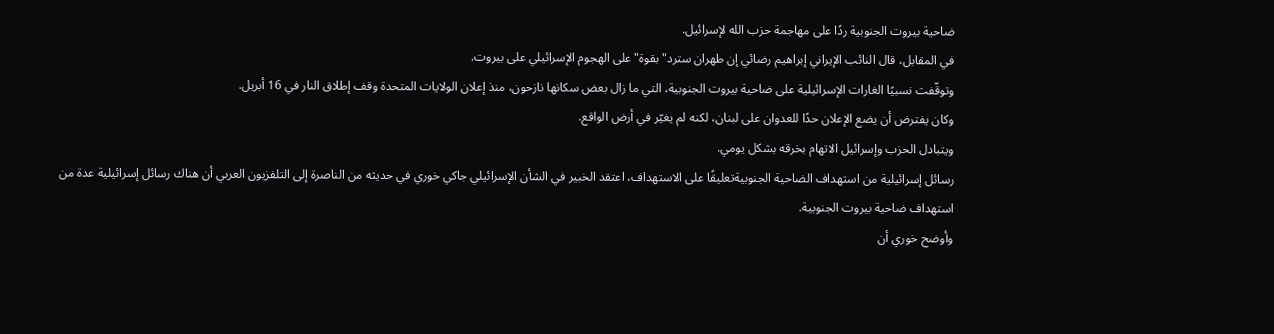ضاحية بيروت الجنوبية ردًا على مهاجمة حزب الله لإسرائيل.
في المقابل، قال النائب الإيراني إبراهيم رضائي إن طهران سترد" بقوة" على الهجوم الإسرائيلي على بيروت.
وتوقّفت نسبيًا الغارات الإسرائيلية على ضاحية بيروت الجنوبية، التي ما زال بعض سكانها نازحون، منذ إعلان الولايات المتحدة وقف إطلاق النار في 16 أبريل.
وكان يفترض أن يضع الإعلان حدًا للعدوان على لبنان، لكنه لم يغيّر في أرض الواقع.
ويتبادل الحزب وإسرائيل الاتهام بخرقه بشكل يومي.
رسائل إسرائيلية من استهداف الضاحية الجنوبيةتعليقًا على الاستهداف، اعتقد الخبير في الشأن الإسرائيلي جاكي خوري في حديثه من الناصرة إلى التلفزيون العربي أن هناك رسائل إسرائيلية عدة من استهداف ضاحية بيروت الجنوبية.
وأوضح خوري أن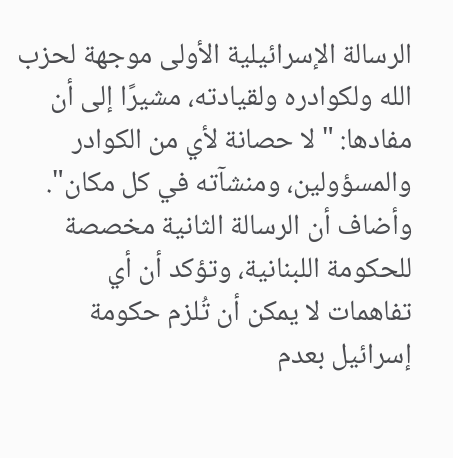الرسالة الإسرائيلية الأولى موجهة لحزب الله ولكوادره ولقيادته، مشيرًا إلى أن مفادها: " لا حصانة لأي من الكوادر والمسؤولين، ومنشآته في كل مكان".
وأضاف أن الرسالة الثانية مخصصة للحكومة اللبنانية، وتؤكد أن أي تفاهمات لا يمكن أن تُلزم حكومة إسرائيل بعدم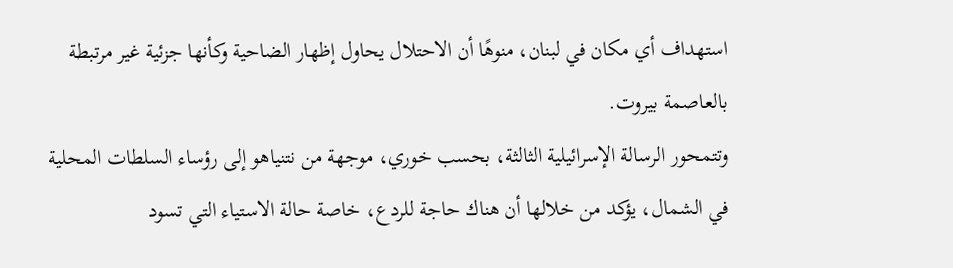استهداف أي مكان في لبنان، منوهًا أن الاحتلال يحاول إظهار الضاحية وكأنها جزئية غير مرتبطة بالعاصمة بيروت.
وتتمحور الرسالة الإسرائيلية الثالثة، بحسب خوري، موجهة من نتنياهو إلى رؤساء السلطات المحلية في الشمال، يؤكد من خلالها أن هناك حاجة للردع، خاصة حالة الاستياء التي تسود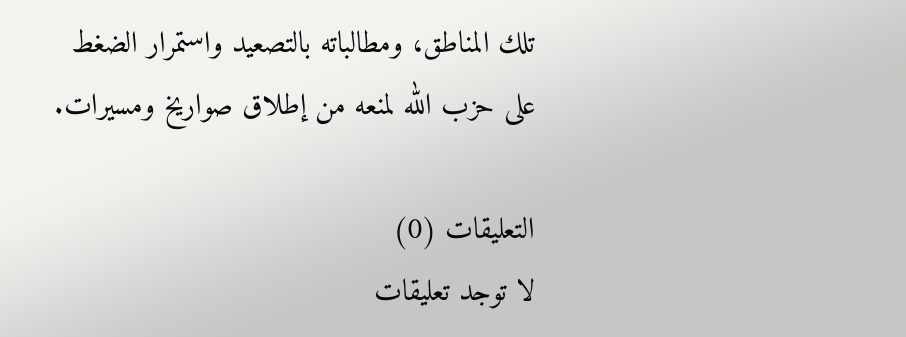تلك المناطق، ومطالباته بالتصعيد واستمرار الضغط على حزب الله لمنعه من إطلاق صواريخ ومسيرات.

التعليقات (0)
لا توجد تعليقات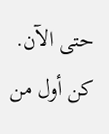حتى الآن. كن أول من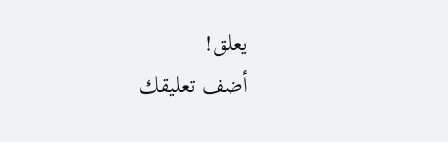يعلق!
أضف تعليقك